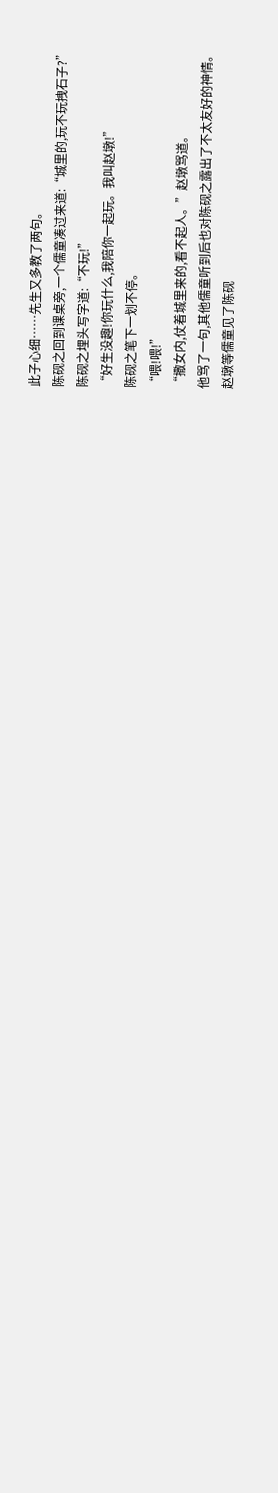此子心细……先生又多教了两句。
陈砚之回到课桌旁,一个儒童凑过来道:“城里的,玩不玩拽石子?”
陈砚之埋头写字道:“不玩!”
“好生没趣!你玩什么,我陪你一起玩。我叫赵墩!”
陈砚之笔下一划不停。
“喂!喂!”
“撒女内,仗着城里来的,看不起人。”赵墩骂道。
他骂了一句,其他儒童听到后也对陈砚之露出了不太友好的神情。
赵墩等儒童见了陈砚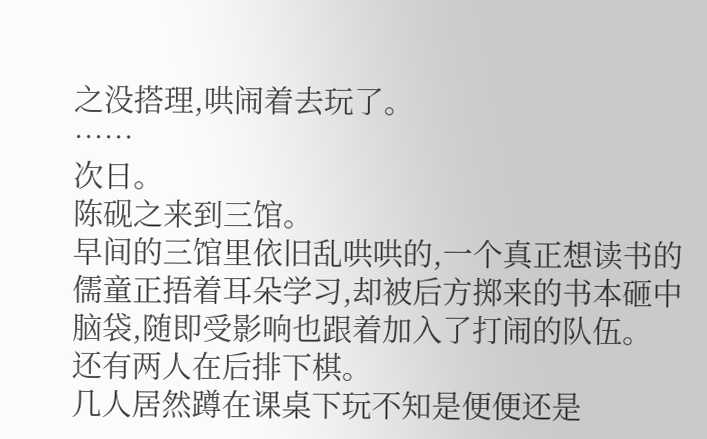之没搭理,哄闹着去玩了。
……
次日。
陈砚之来到三馆。
早间的三馆里依旧乱哄哄的,一个真正想读书的儒童正捂着耳朵学习,却被后方掷来的书本砸中脑袋,随即受影响也跟着加入了打闹的队伍。
还有两人在后排下棋。
几人居然蹲在课桌下玩不知是便便还是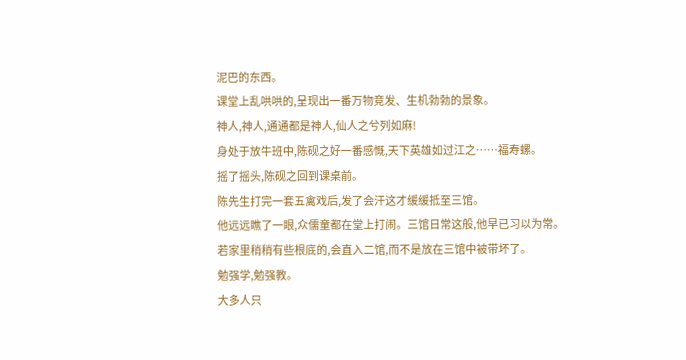泥巴的东西。
课堂上乱哄哄的,呈现出一番万物竞发、生机勃勃的景象。
神人,神人,通通都是神人,仙人之兮列如麻!
身处于放牛班中,陈砚之好一番感慨,天下英雄如过江之……福寿螺。
摇了摇头,陈砚之回到课桌前。
陈先生打完一套五禽戏后,发了会汗这才缓缓抵至三馆。
他远远瞧了一眼,众儒童都在堂上打闹。三馆日常这般,他早已习以为常。
若家里稍稍有些根底的,会直入二馆,而不是放在三馆中被带坏了。
勉强学,勉强教。
大多人只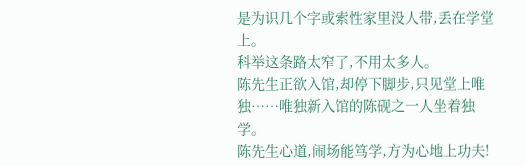是为识几个字或索性家里没人带,丢在学堂上。
科举这条路太窄了,不用太多人。
陈先生正欲入馆,却停下脚步,只见堂上唯独……唯独新入馆的陈砚之一人坐着独学。
陈先生心道,闹场能笃学,方为心地上功夫!